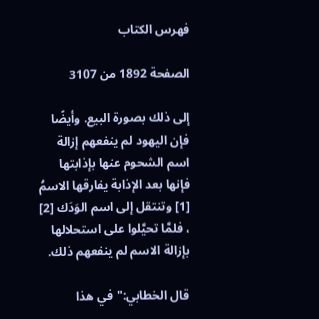فهرس الكتاب

الصفحة 1892 من 3107

إلى ذلك بصورة البيع. وأيضًا فإن اليهود لم ينفعهم إزالة اسم الشحوم عنها بإذابتها فإنها بعد الإذابة يفارقها الاسمُ [1] وتنتقل إلى اسم الوَدَك [2] ، فلمَّا تحيَّلوا على استحلالها بإزالة الاسم لم ينفعهم ذلك.

قال الخطابي:"في هذا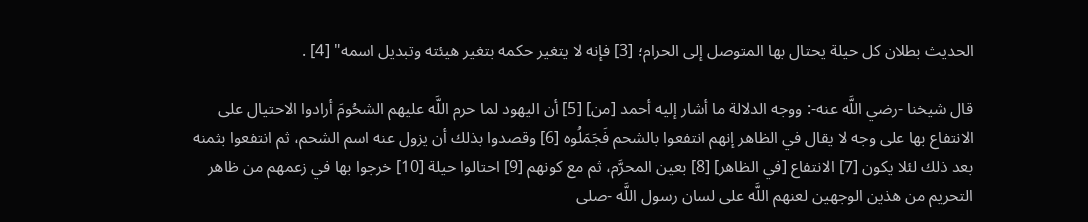الحديث بطلان كل حيلة يحتال بها المتوصل إلى الحرام؛ [3] فإنه لا يتغير حكمه بتغير هيئته وتبديل اسمه" [4] .

قال شيخنا -رضي اللَّه عنه-: ووجه الدلالة ما أشار إليه أحمد [من] [5] أن اليهود لما حرم اللَّه عليهم الشحُومَ أرادوا الاحتيال على الانتفاع بها على وجه لا يقال في الظاهر إنهم انتفعوا بالشحم فَجَمَلُوه [6] وقصدوا بذلك أن يزول عنه اسم الشحم، ثم انتفعوا بثمنه بعد ذلك لئلا يكون [7] الانتفاع [في الظاهر] [8] بعين المحرَّم، ثم مع كونهم [9] احتالوا حيلة [10] خرجوا بها في زعمهم من ظاهر التحريم من هذين الوجهين لعنهم اللَّه على لسان رسول اللَّه -صلى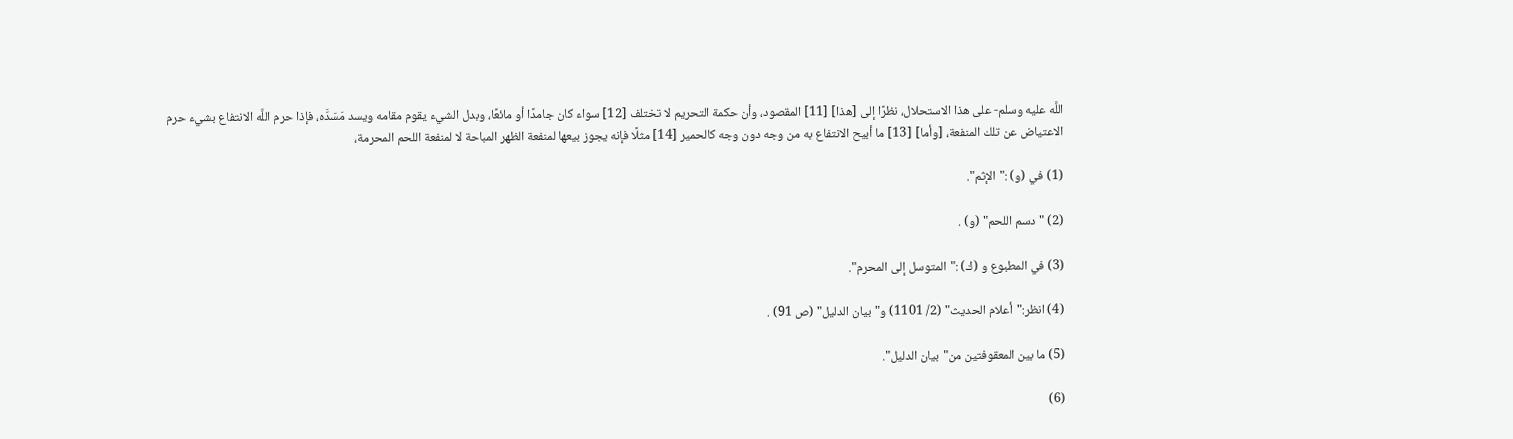اللَّه عليه وسلم- على هذا الاستحلال، نظرًا إلى [هذا] [11] المقصود، وأن حكمة التحريم لا تختلف [12] سواء كان جامدًا أو مائعًا، وبدل الشيء يقوم مقامه ويسد مَسَدَّه، فإذا حرم اللَّه الانتفاع بشيء حرم الاعتياض عن تلك المنفعة، [وأما] [13] ما أبيح الانتفاع به من وجه دون وجه كالحمير [14] مثلًا فإنه يجوز بيعها لمنفعة الظهر المباحة لا لمنفعة اللحم المحرمة،

(1) في (و) :"الإثم".

(2) "دسم اللحم" (و) .

(3) في المطبوع و (ك) :"المتوسل إلى المحرم".

(4) انظر:"أعلام الحديث" (2/ 1101) و"بيان الدليل" (ص 91) .

(5) ما بين المعقوفتين من"بيان الدليل".

(6)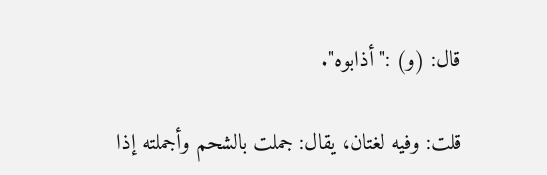قال: (و) :"أذابوه".

قلت: وفيه لغتان، يقال: جملت بالشحم وأجملته إذا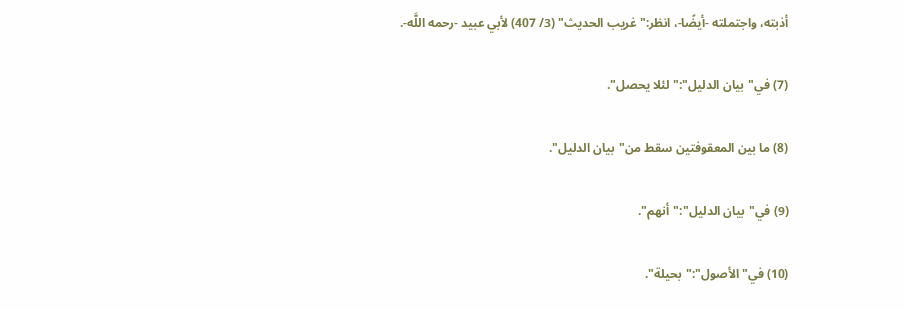أذبته، واجتملته -أيضًا-، انظر:"غريب الحديث" (3/ 407) لأبي عبيد -رحمه اللَّه-.

(7) في"بيان الدليل":"لئلا يحصل".

(8) ما بين المعقوفتين سقط من"بيان الدليل".

(9) في"بيان الدليل":"أنهم".

(10) في"الأصول":"بحيلة".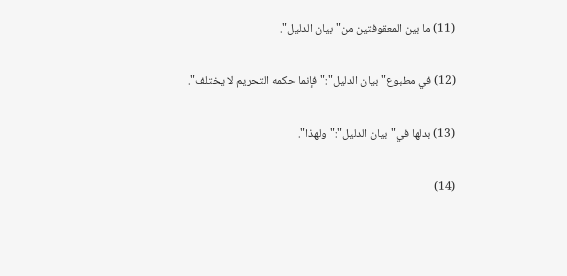(11) ما بين المعقوفتين من"بيان الدليل".

(12) في مطبوع"بيان الدليل":"فإنما حكمه التحريم لا يختلف".

(13) بدلها في"بيان الدليل":"ولهذا".

(14)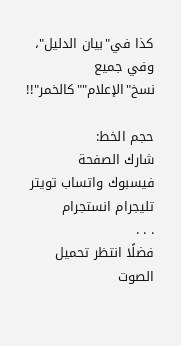كذا في"بيان الدليل"، وفي جميع نسخ"الإعلام""كالخمر"!!

حجم الخط:
شارك الصفحة
فيسبوك واتساب تويتر تليجرام انستجرام
. . .
فضلًا انتظر تحميل الصوت